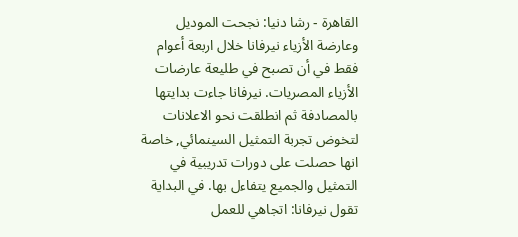القاهرة - رشا دنيا: نجحت الموديل وعارضة الأزياء نيرفانا خلال اربعة أعوام فقط في أن تصبح في طليعة عارضات الأزياء المصريات. نيرفانا جاءت بدايتها بالمصادفة ثم انطلقت نحو الاعلانات لتخوض تجربة التمثيل السينمائي, خاصة انها حصلت على دورات تدريبية في التمثيل والجميع يتفاءل بها. في البداية تقول نيرفانا: اتجاهي للعمل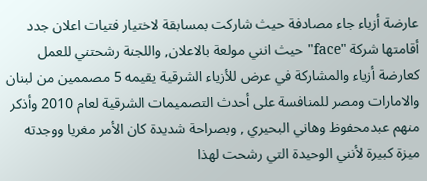عارضة أزياء جاء مصادفة حيث شاركت بمسابقة لاختيار فتيات اعلان جدد أقامتها شركة "face" حيث انني مولعة بالاعلان, واللجنة رشحتني للعمل كعارضة أزياء والمشاركة في عرض للأزياء الشرقية يقيمه 5 مصممين من لبنان والامارات ومصر للمنافسة على أحدث التصميمات الشرقية لعام 2010 وأذكر منهم عبدمحفوظ وهاني البحيري , وبصراحة شديدة كان الأمر مغريا ووجدته ميزة كبيرة لأنني الوحيدة التي رشحت لهذا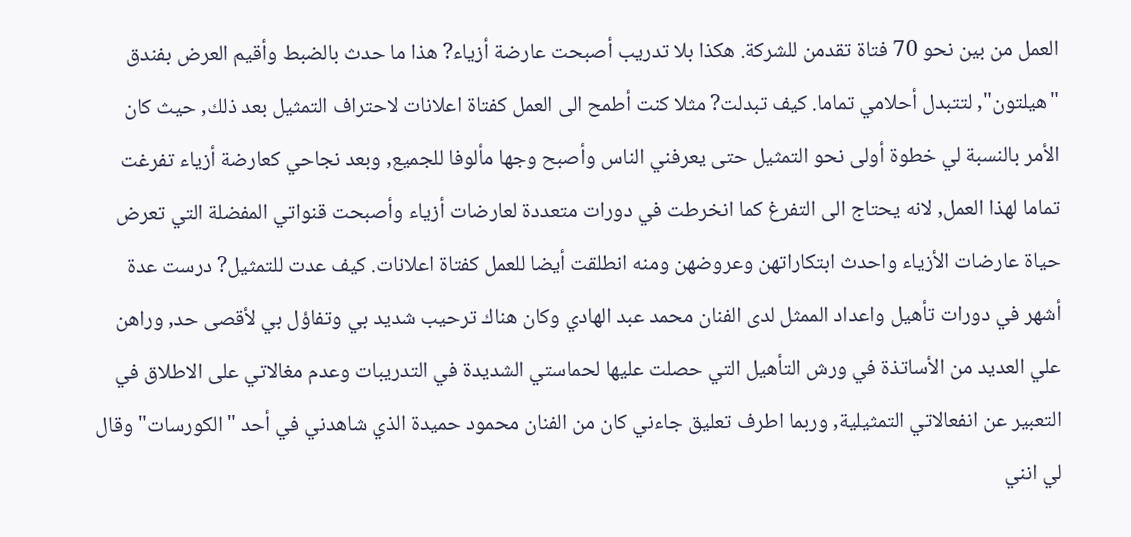العمل من بين نحو 70 فتاة تقدمن للشركة. هكذا بلا تدريب أصبحت عارضة أزياء? هذا ما حدث بالضبط وأقيم العرض بفندق "هيلتون", لتتبدل أحلامي تماما. كيف تبدلت? مثلا كنت أطمح الى العمل كفتاة اعلانات لاحتراف التمثيل بعد ذلك, حيث كان الأمر بالنسبة لي خطوة أولى نحو التمثيل حتى يعرفني الناس وأصبح وجها مألوفا للجميع, وبعد نجاحي كعارضة أزياء تفرغت تماما لهذا العمل, لانه يحتاج الى التفرغ كما انخرطت في دورات متعددة لعارضات أزياء وأصبحت قنواتي المفضلة التي تعرض حياة عارضات الأزياء واحدث ابتكاراتهن وعروضهن ومنه انطلقت أيضا للعمل كفتاة اعلانات. كيف عدت للتمثيل? درست عدة أشهر في دورات تأهيل واعداد الممثل لدى الفنان محمد عبد الهادي وكان هناك ترحيب شديد بي وتفاؤل بي لأقصى حد, وراهن علي العديد من الأساتذة في ورش التأهيل التي حصلت عليها لحماستي الشديدة في التدريبات وعدم مغالاتي على الاطلاق في التعبير عن انفعالاتي التمثيلية, وربما اطرف تعليق جاءني كان من الفنان محمود حميدة الذي شاهدني في أحد "الكورسات" وقال لي انني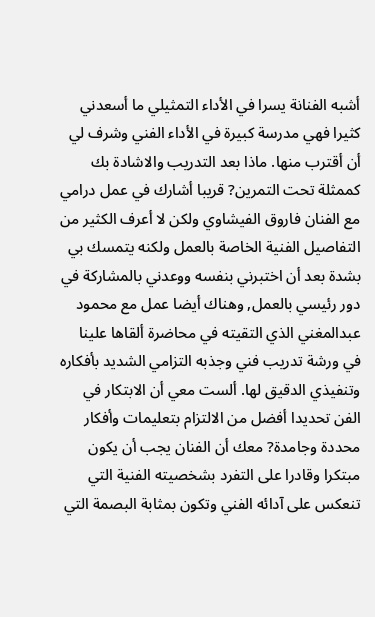أشبه الفنانة يسرا في الأداء التمثيلي ما أسعدني كثيرا فهي مدرسة كبيرة في الأداء الفني وشرف لي أن أقترب منها. ماذا بعد التدريب والاشادة بك كممثلة تحت التمرين? قريبا أشارك في عمل درامي مع الفنان فاروق الفيشاوي ولكن لا أعرف الكثير من التفاصيل الفنية الخاصة بالعمل ولكنه يتمسك بي بشدة بعد أن اختبرني بنفسه ووعدني بالمشاركة في دور رئيسي بالعمل, وهناك أيضا عمل مع محمود عبدالمغني الذي التقيته في محاضرة ألقاها علينا في ورشة تدريب فني وجذبه التزامي الشديد بأفكاره وتنفيذي الدقيق لها. ألست معي أن الابتكار في الفن تحديدا أفضل من الالتزام بتعليمات وأفكار محددة وجامدة? معك أن الفنان يجب أن يكون مبتكرا وقادرا على التفرد بشخصيته الفنية التي تنعكس على آدائه الفني وتكون بمثابة البصمة التي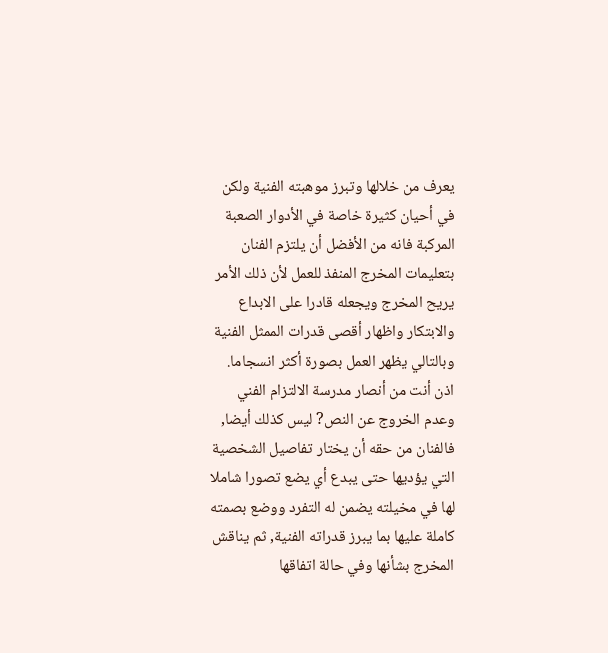يعرف من خلالها وتبرز موهبته الفنية ولكن في أحيان كثيرة خاصة في الأدوار الصعبة المركبة فانه من الأفضل أن يلتزم الفنان بتعليمات المخرج المنفذ للعمل لأن ذلك الأمر يريح المخرج ويجعله قادرا على الابداع والابتكار واظهار أقصى قدرات الممثل الفنية وبالتالي يظهر العمل بصورة أكثر انسجاما. اذن أنت من أنصار مدرسة الالتزام الفني وعدم الخروج عن النص? ليس كذلك أيضا, فالفنان من حقه أن يختار تفاصيل الشخصية التي يؤديها حتى يبدع أي يضع تصورا شاملا لها في مخيلته يضمن له التفرد ووضع بصمته كاملة عليها بما يبرز قدراته الفنية, ثم يناقش المخرج بشأنها وفي حالة اتفاقها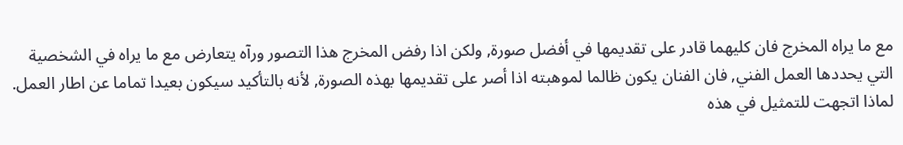مع ما يراه المخرج فان كليهما قادر على تقديمها في أفضل صورة, ولكن اذا رفض المخرج هذا التصور ورآه يتعارض مع ما يراه في الشخصية التي يحددها العمل الفني, فان الفنان يكون ظالما لموهبته اذا أصر على تقديمها بهذه الصورة, لأنه بالتأكيد سيكون بعيدا تماما عن اطار العمل. لماذا اتجهت للتمثيل في هذه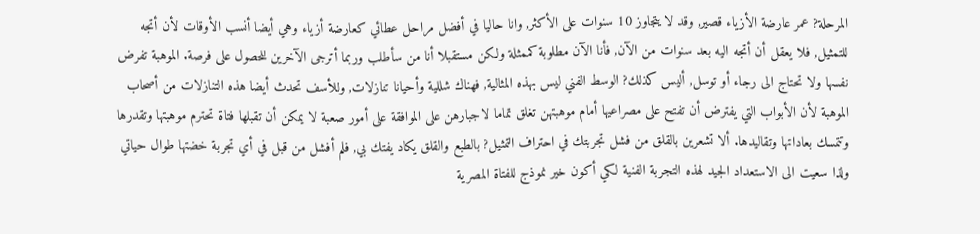المرحلة? عمر عارضة الأزياء قصير, وقد لا يتجاوز 10 سنوات على الأكثر, وانا حاليا في أفضل مراحل عطائي كعارضة أزياء وهي أيضا أنسب الأوقات لأن أتجه للتمثيل, فلا يعقل أن أتجه اليه بعد سنوات من الآن, فأنا الآن مطلوبة كممثلة ولكن مستقبلا أنا من سأطلب وربما أترجى الآخرين للحصول على فرصة. الموهبة تفرض نفسها ولا تحتاج الى رجاء أو توسل, أليس كذلك? الوسط الفني ليس بهذه المثالية, فهناك شللية وأحيانا تنازلات, وللأسف تحدث أيضا هذه التنازلات من أصحاب الموهبة لأن الأبواب التي يفترض أن تفتح على مصراعيها أمام موهبتهن تغلق تماما لاجبارهن على الموافقة على أمور صعبة لا يمكن أن تقبلها فتاة تحترم موهبتها وتقدرها وتتمسك بعاداتها وتقاليدها. ألا تشعرين بالقلق من فشل تجربتك في احتراف التمثيل? بالطبع والقلق يكاد يفتك بي, فلم أفشل من قبل في أي تجربة خضتها طوال حياتي ولذا سعيت الى الاستعداد الجيد لهذه التجربة الفنية لكي أكون خير نموذج للفتاة المصرية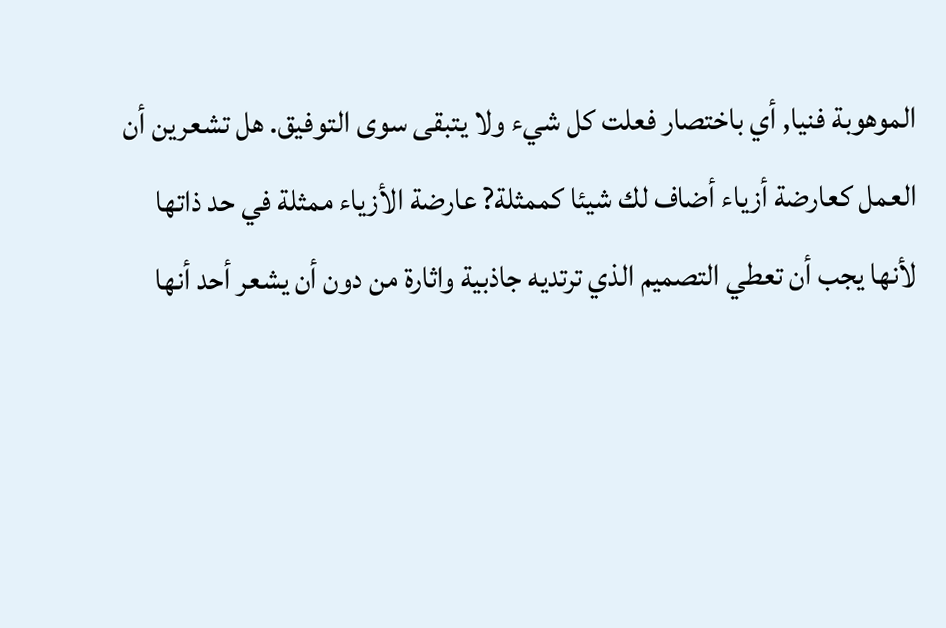الموهوبة فنيا, أي باختصار فعلت كل شيء ولا يتبقى سوى التوفيق. هل تشعرين أن العمل كعارضة أزياء أضاف لك شيئا كممثلة? عارضة الأزياء ممثلة في حد ذاتها لأنها يجب أن تعطي التصميم الذي ترتديه جاذبية واثارة من دون أن يشعر أحد أنها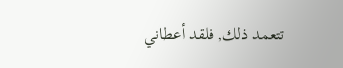تتعمد ذلك, فلقد أعطاني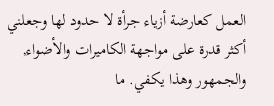العمل كعارضة أزياء جرأة لا حدود لها وجعلني أكثر قدرة على مواجهة الكاميرات والأضواء, والجمهور وهذا يكفي. ما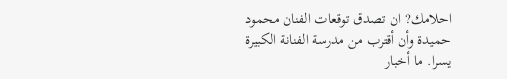احلامك? ان تصدق توقعات الفنان محمود حميدة وأن أقترب من مدرسة الفنانة الكبيرة يسرا. ما أخبار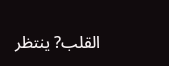القلب? ينتظر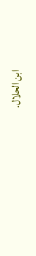ابن الحلال.